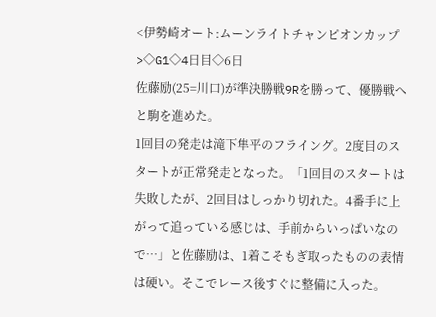<伊勢崎オート:ムーンライトチャンピオンカップ>◇G1◇4日目◇6日
佐藤励(25=川口)が準決勝戦9Rを勝って、優勝戦へと駒を進めた。
1回目の発走は滝下隼平のフライング。2度目のスタートが正常発走となった。「1回目のスタートは失敗したが、2回目はしっかり切れた。4番手に上がって追っている感じは、手前からいっぱいなので…」と佐藤励は、1着こそもぎ取ったものの表情は硬い。そこでレース後すぐに整備に入った。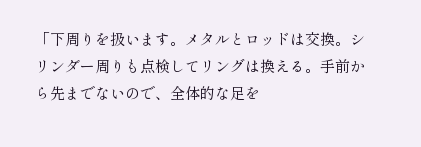「下周りを扱います。メタルとロッドは交換。シリンダー周りも点検してリングは換える。手前から先までないので、全体的な足を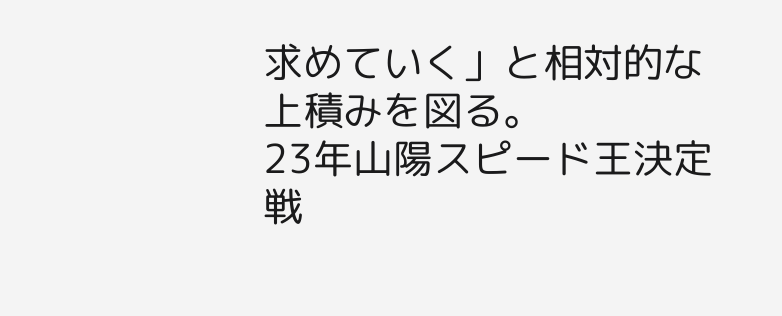求めていく」と相対的な上積みを図る。
23年山陽スピード王決定戦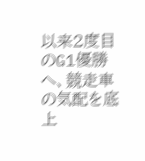以来2度目のG1優勝へ、競走車の気配を底上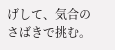げして、気合のさばきで挑む。